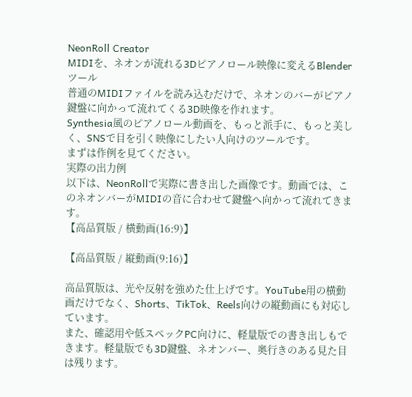NeonRoll Creator
MIDIを、ネオンが流れる3Dピアノロール映像に変えるBlenderツール
普通のMIDIファイルを読み込むだけで、ネオンのバーがピアノ鍵盤に向かって流れてくる3D映像を作れます。
Synthesia風のピアノロール動画を、もっと派手に、もっと美しく、SNSで目を引く映像にしたい人向けのツールです。
まずは作例を見てください。
実際の出力例
以下は、NeonRollで実際に書き出した画像です。動画では、このネオンバーがMIDIの音に合わせて鍵盤へ向かって流れてきます。
【高品質版 / 横動画(16:9)】

【高品質版 / 縦動画(9:16)】

高品質版は、光や反射を強めた仕上げです。YouTube用の横動画だけでなく、Shorts、TikTok、Reels向けの縦動画にも対応しています。
また、確認用や低スペックPC向けに、軽量版での書き出しもできます。軽量版でも3D鍵盤、ネオンバー、奥行きのある見た目は残ります。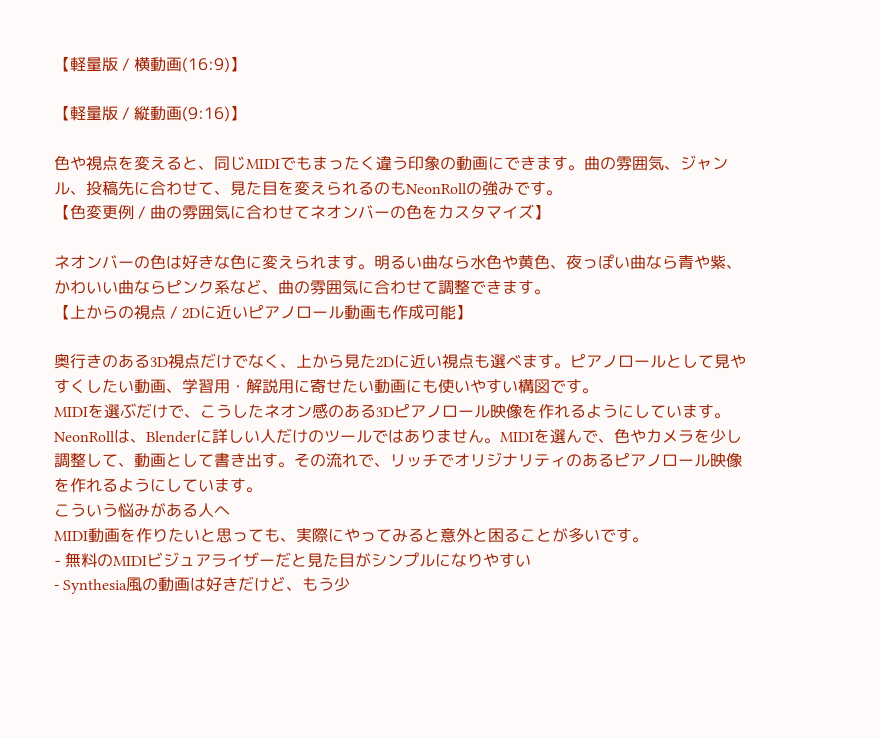【軽量版 / 横動画(16:9)】

【軽量版 / 縦動画(9:16)】

色や視点を変えると、同じMIDIでもまったく違う印象の動画にできます。曲の雰囲気、ジャンル、投稿先に合わせて、見た目を変えられるのもNeonRollの強みです。
【色変更例 / 曲の雰囲気に合わせてネオンバーの色をカスタマイズ】

ネオンバーの色は好きな色に変えられます。明るい曲なら水色や黄色、夜っぽい曲なら青や紫、かわいい曲ならピンク系など、曲の雰囲気に合わせて調整できます。
【上からの視点 / 2Dに近いピアノロール動画も作成可能】

奥行きのある3D視点だけでなく、上から見た2Dに近い視点も選べます。ピアノロールとして見やすくしたい動画、学習用・解説用に寄せたい動画にも使いやすい構図です。
MIDIを選ぶだけで、こうしたネオン感のある3Dピアノロール映像を作れるようにしています。
NeonRollは、Blenderに詳しい人だけのツールではありません。MIDIを選んで、色やカメラを少し調整して、動画として書き出す。その流れで、リッチでオリジナリティのあるピアノロール映像を作れるようにしています。
こういう悩みがある人へ
MIDI動画を作りたいと思っても、実際にやってみると意外と困ることが多いです。
- 無料のMIDIビジュアライザーだと見た目がシンプルになりやすい
- Synthesia風の動画は好きだけど、もう少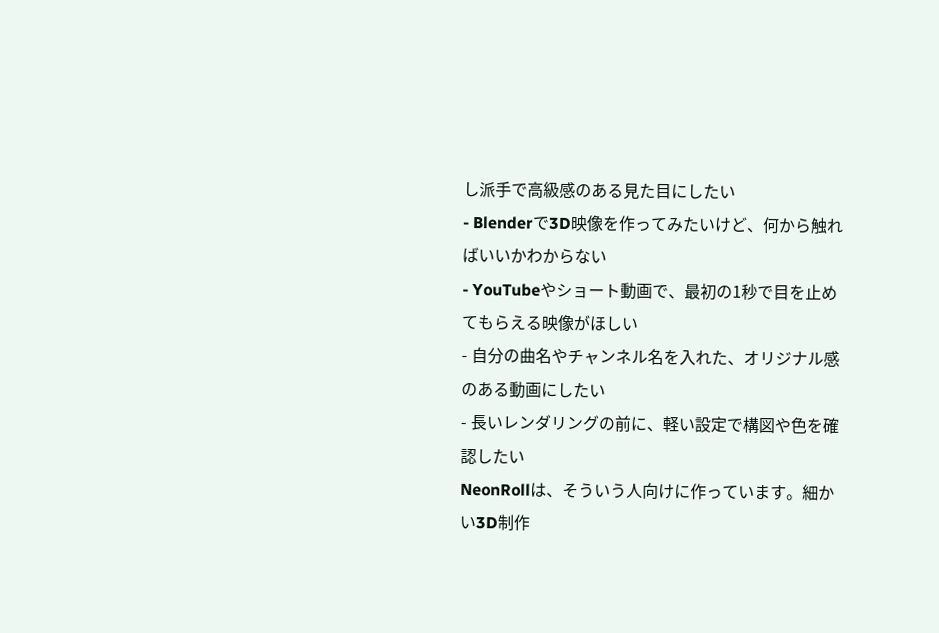し派手で高級感のある見た目にしたい
- Blenderで3D映像を作ってみたいけど、何から触ればいいかわからない
- YouTubeやショート動画で、最初の1秒で目を止めてもらえる映像がほしい
- 自分の曲名やチャンネル名を入れた、オリジナル感のある動画にしたい
- 長いレンダリングの前に、軽い設定で構図や色を確認したい
NeonRollは、そういう人向けに作っています。細かい3D制作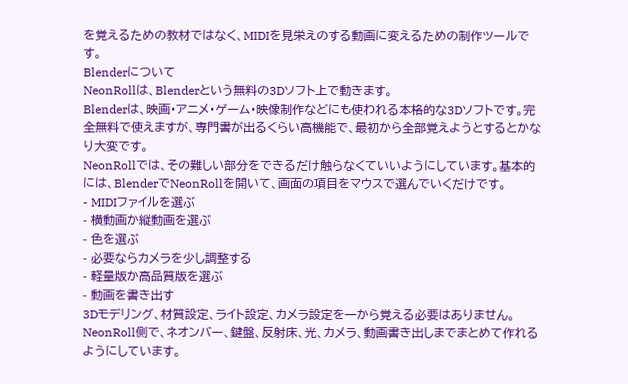を覚えるための教材ではなく、MIDIを見栄えのする動画に変えるための制作ツールです。
Blenderについて
NeonRollは、Blenderという無料の3Dソフト上で動きます。
Blenderは、映画・アニメ・ゲーム・映像制作などにも使われる本格的な3Dソフトです。完全無料で使えますが、専門書が出るくらい高機能で、最初から全部覚えようとするとかなり大変です。
NeonRollでは、その難しい部分をできるだけ触らなくていいようにしています。基本的には、BlenderでNeonRollを開いて、画面の項目をマウスで選んでいくだけです。
- MIDIファイルを選ぶ
- 横動画か縦動画を選ぶ
- 色を選ぶ
- 必要ならカメラを少し調整する
- 軽量版か高品質版を選ぶ
- 動画を書き出す
3Dモデリング、材質設定、ライト設定、カメラ設定を一から覚える必要はありません。NeonRoll側で、ネオンバー、鍵盤、反射床、光、カメラ、動画書き出しまでまとめて作れるようにしています。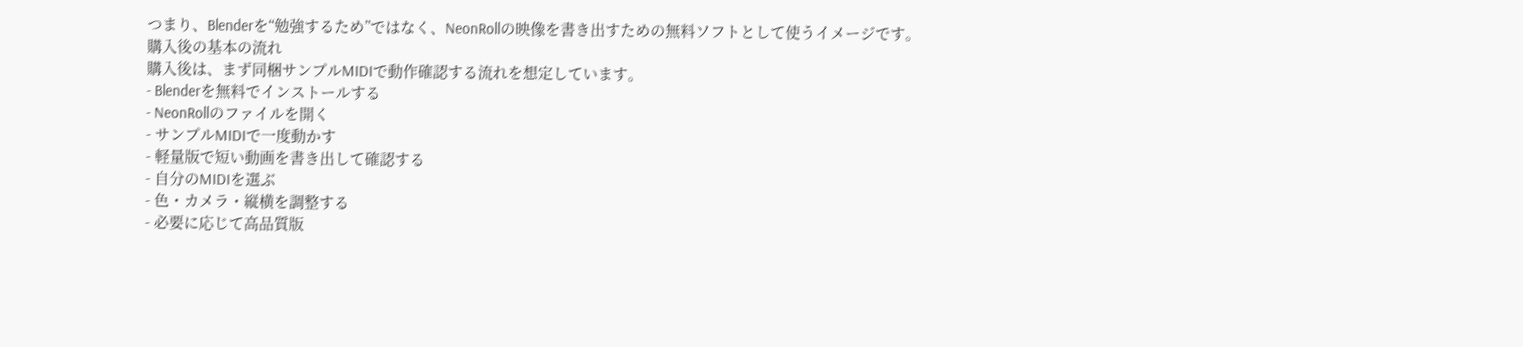つまり、Blenderを“勉強するため”ではなく、NeonRollの映像を書き出すための無料ソフトとして使うイメージです。
購入後の基本の流れ
購入後は、まず同梱サンプルMIDIで動作確認する流れを想定しています。
- Blenderを無料でインストールする
- NeonRollのファイルを開く
- サンプルMIDIで一度動かす
- 軽量版で短い動画を書き出して確認する
- 自分のMIDIを選ぶ
- 色・カメラ・縦横を調整する
- 必要に応じて高品質版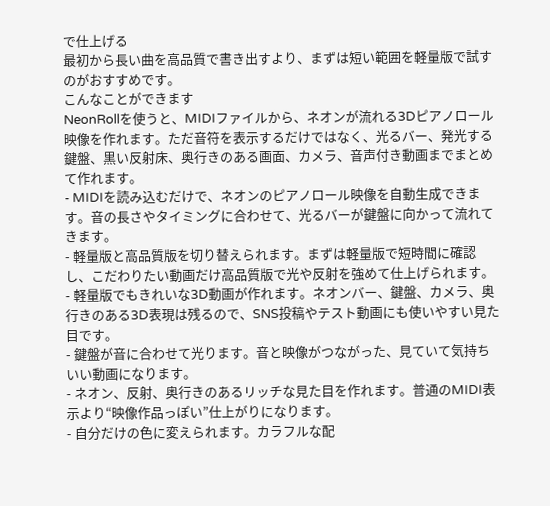で仕上げる
最初から長い曲を高品質で書き出すより、まずは短い範囲を軽量版で試すのがおすすめです。
こんなことができます
NeonRollを使うと、MIDIファイルから、ネオンが流れる3Dピアノロール映像を作れます。ただ音符を表示するだけではなく、光るバー、発光する鍵盤、黒い反射床、奥行きのある画面、カメラ、音声付き動画までまとめて作れます。
- MIDIを読み込むだけで、ネオンのピアノロール映像を自動生成できます。音の長さやタイミングに合わせて、光るバーが鍵盤に向かって流れてきます。
- 軽量版と高品質版を切り替えられます。まずは軽量版で短時間に確認し、こだわりたい動画だけ高品質版で光や反射を強めて仕上げられます。
- 軽量版でもきれいな3D動画が作れます。ネオンバー、鍵盤、カメラ、奥行きのある3D表現は残るので、SNS投稿やテスト動画にも使いやすい見た目です。
- 鍵盤が音に合わせて光ります。音と映像がつながった、見ていて気持ちいい動画になります。
- ネオン、反射、奥行きのあるリッチな見た目を作れます。普通のMIDI表示より“映像作品っぽい”仕上がりになります。
- 自分だけの色に変えられます。カラフルな配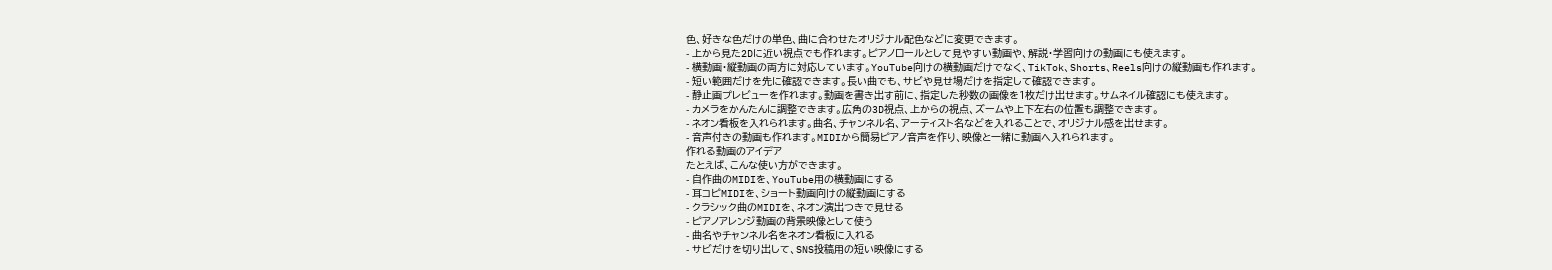色、好きな色だけの単色、曲に合わせたオリジナル配色などに変更できます。
- 上から見た2Dに近い視点でも作れます。ピアノロールとして見やすい動画や、解説・学習向けの動画にも使えます。
- 横動画・縦動画の両方に対応しています。YouTube向けの横動画だけでなく、TikTok、Shorts、Reels向けの縦動画も作れます。
- 短い範囲だけを先に確認できます。長い曲でも、サビや見せ場だけを指定して確認できます。
- 静止画プレビューを作れます。動画を書き出す前に、指定した秒数の画像を1枚だけ出せます。サムネイル確認にも使えます。
- カメラをかんたんに調整できます。広角の3D視点、上からの視点、ズームや上下左右の位置も調整できます。
- ネオン看板を入れられます。曲名、チャンネル名、アーティスト名などを入れることで、オリジナル感を出せます。
- 音声付きの動画も作れます。MIDIから簡易ピアノ音声を作り、映像と一緒に動画へ入れられます。
作れる動画のアイデア
たとえば、こんな使い方ができます。
- 自作曲のMIDIを、YouTube用の横動画にする
- 耳コピMIDIを、ショート動画向けの縦動画にする
- クラシック曲のMIDIを、ネオン演出つきで見せる
- ピアノアレンジ動画の背景映像として使う
- 曲名やチャンネル名をネオン看板に入れる
- サビだけを切り出して、SNS投稿用の短い映像にする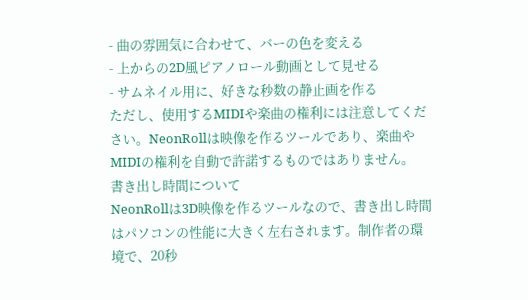- 曲の雰囲気に合わせて、バーの色を変える
- 上からの2D風ピアノロール動画として見せる
- サムネイル用に、好きな秒数の静止画を作る
ただし、使用するMIDIや楽曲の権利には注意してください。NeonRollは映像を作るツールであり、楽曲やMIDIの権利を自動で許諾するものではありません。
書き出し時間について
NeonRollは3D映像を作るツールなので、書き出し時間はパソコンの性能に大きく左右されます。制作者の環境で、20秒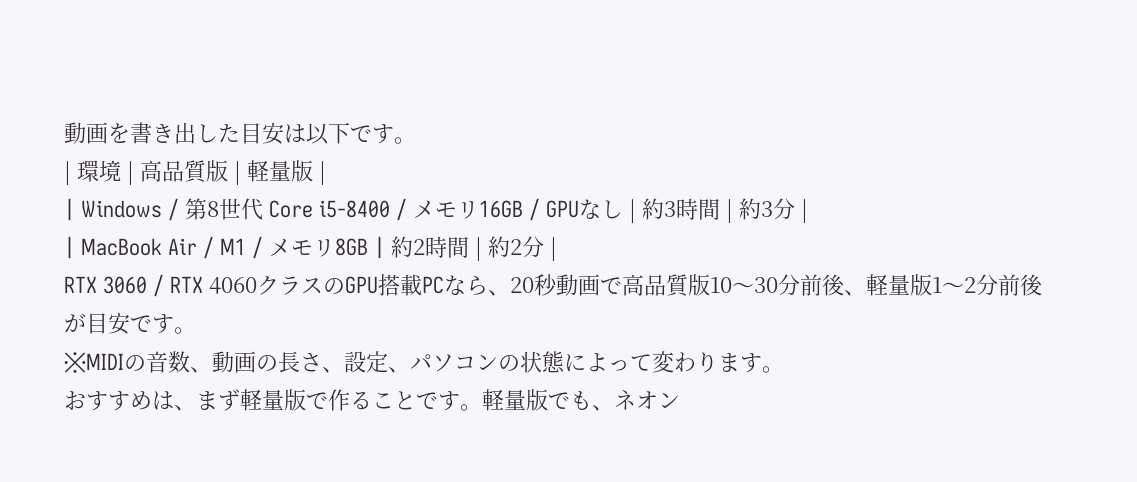動画を書き出した目安は以下です。
| 環境 | 高品質版 | 軽量版 |
| Windows / 第8世代 Core i5-8400 / メモリ16GB / GPUなし | 約3時間 | 約3分 |
| MacBook Air / M1 / メモリ8GB | 約2時間 | 約2分 |
RTX 3060 / RTX 4060クラスのGPU搭載PCなら、20秒動画で高品質版10〜30分前後、軽量版1〜2分前後が目安です。
※MIDIの音数、動画の長さ、設定、パソコンの状態によって変わります。
おすすめは、まず軽量版で作ることです。軽量版でも、ネオン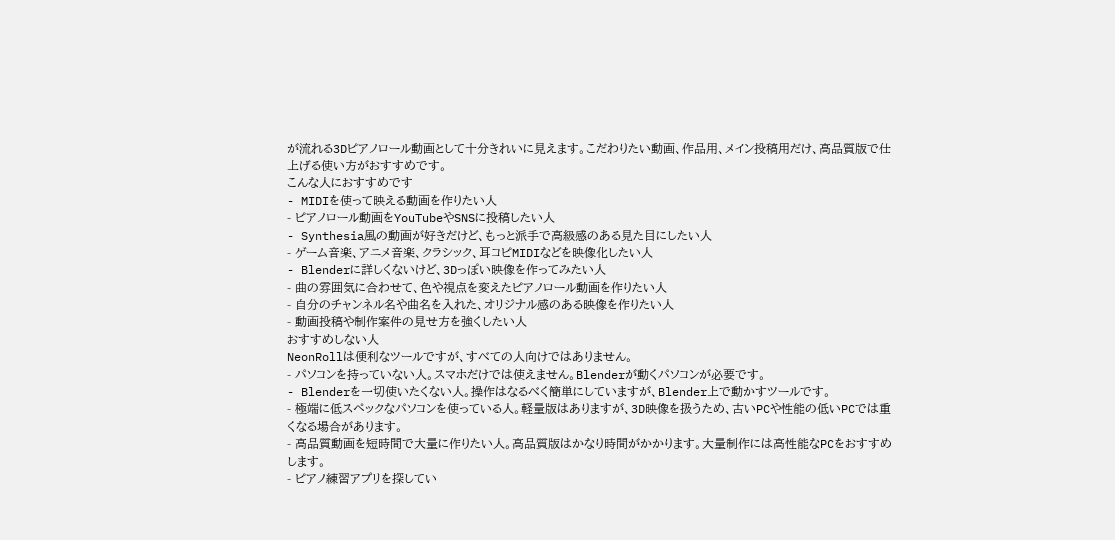が流れる3Dピアノロール動画として十分きれいに見えます。こだわりたい動画、作品用、メイン投稿用だけ、高品質版で仕上げる使い方がおすすめです。
こんな人におすすめです
- MIDIを使って映える動画を作りたい人
- ピアノロール動画をYouTubeやSNSに投稿したい人
- Synthesia風の動画が好きだけど、もっと派手で高級感のある見た目にしたい人
- ゲーム音楽、アニメ音楽、クラシック、耳コピMIDIなどを映像化したい人
- Blenderに詳しくないけど、3Dっぽい映像を作ってみたい人
- 曲の雰囲気に合わせて、色や視点を変えたピアノロール動画を作りたい人
- 自分のチャンネル名や曲名を入れた、オリジナル感のある映像を作りたい人
- 動画投稿や制作案件の見せ方を強くしたい人
おすすめしない人
NeonRollは便利なツールですが、すべての人向けではありません。
- パソコンを持っていない人。スマホだけでは使えません。Blenderが動くパソコンが必要です。
- Blenderを一切使いたくない人。操作はなるべく簡単にしていますが、Blender上で動かすツールです。
- 極端に低スペックなパソコンを使っている人。軽量版はありますが、3D映像を扱うため、古いPCや性能の低いPCでは重くなる場合があります。
- 高品質動画を短時間で大量に作りたい人。高品質版はかなり時間がかかります。大量制作には高性能なPCをおすすめします。
- ピアノ練習アプリを探してい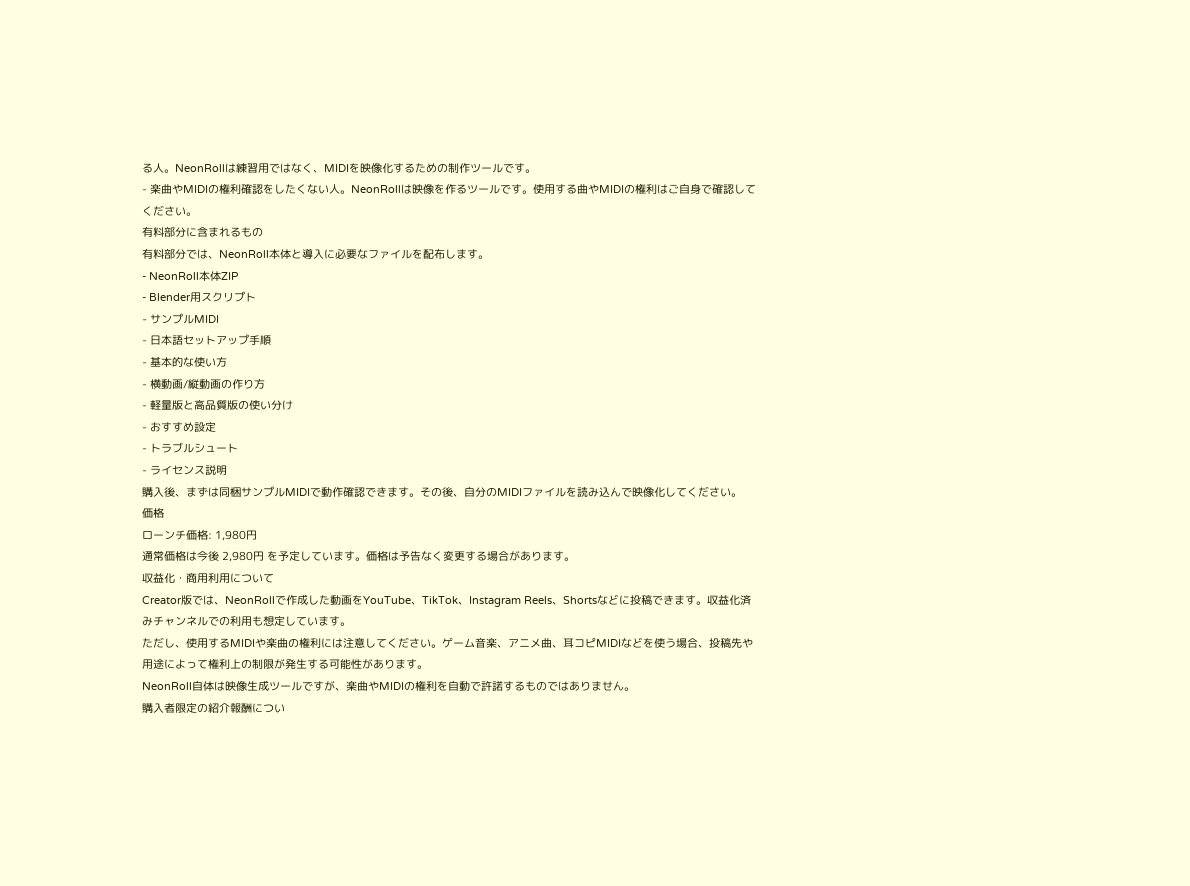る人。NeonRollは練習用ではなく、MIDIを映像化するための制作ツールです。
- 楽曲やMIDIの権利確認をしたくない人。NeonRollは映像を作るツールです。使用する曲やMIDIの権利はご自身で確認してください。
有料部分に含まれるもの
有料部分では、NeonRoll本体と導入に必要なファイルを配布します。
- NeonRoll本体ZIP
- Blender用スクリプト
- サンプルMIDI
- 日本語セットアップ手順
- 基本的な使い方
- 横動画/縦動画の作り方
- 軽量版と高品質版の使い分け
- おすすめ設定
- トラブルシュート
- ライセンス説明
購入後、まずは同梱サンプルMIDIで動作確認できます。その後、自分のMIDIファイルを読み込んで映像化してください。
価格
ローンチ価格: 1,980円
通常価格は今後 2,980円 を予定しています。価格は予告なく変更する場合があります。
収益化・商用利用について
Creator版では、NeonRollで作成した動画をYouTube、TikTok、Instagram Reels、Shortsなどに投稿できます。収益化済みチャンネルでの利用も想定しています。
ただし、使用するMIDIや楽曲の権利には注意してください。ゲーム音楽、アニメ曲、耳コピMIDIなどを使う場合、投稿先や用途によって権利上の制限が発生する可能性があります。
NeonRoll自体は映像生成ツールですが、楽曲やMIDIの権利を自動で許諾するものではありません。
購入者限定の紹介報酬につい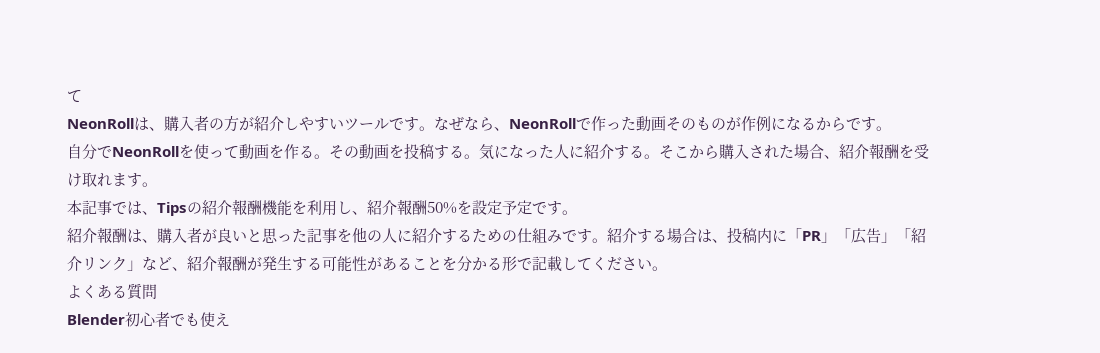て
NeonRollは、購入者の方が紹介しやすいツールです。なぜなら、NeonRollで作った動画そのものが作例になるからです。
自分でNeonRollを使って動画を作る。その動画を投稿する。気になった人に紹介する。そこから購入された場合、紹介報酬を受け取れます。
本記事では、Tipsの紹介報酬機能を利用し、紹介報酬50%を設定予定です。
紹介報酬は、購入者が良いと思った記事を他の人に紹介するための仕組みです。紹介する場合は、投稿内に「PR」「広告」「紹介リンク」など、紹介報酬が発生する可能性があることを分かる形で記載してください。
よくある質問
Blender初心者でも使え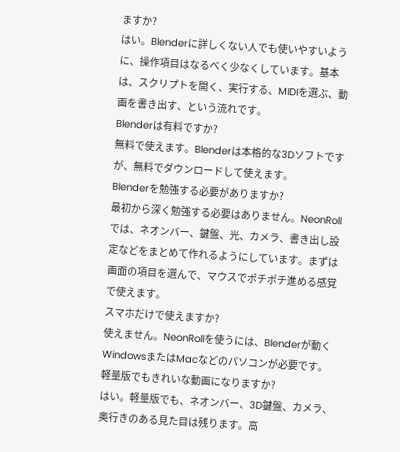ますか?
はい。Blenderに詳しくない人でも使いやすいように、操作項目はなるべく少なくしています。基本は、スクリプトを開く、実行する、MIDIを選ぶ、動画を書き出す、という流れです。
Blenderは有料ですか?
無料で使えます。Blenderは本格的な3Dソフトですが、無料でダウンロードして使えます。
Blenderを勉強する必要がありますか?
最初から深く勉強する必要はありません。NeonRollでは、ネオンバー、鍵盤、光、カメラ、書き出し設定などをまとめて作れるようにしています。まずは画面の項目を選んで、マウスでポチポチ進める感覚で使えます。
スマホだけで使えますか?
使えません。NeonRollを使うには、Blenderが動くWindowsまたはMacなどのパソコンが必要です。
軽量版でもきれいな動画になりますか?
はい。軽量版でも、ネオンバー、3D鍵盤、カメラ、奥行きのある見た目は残ります。高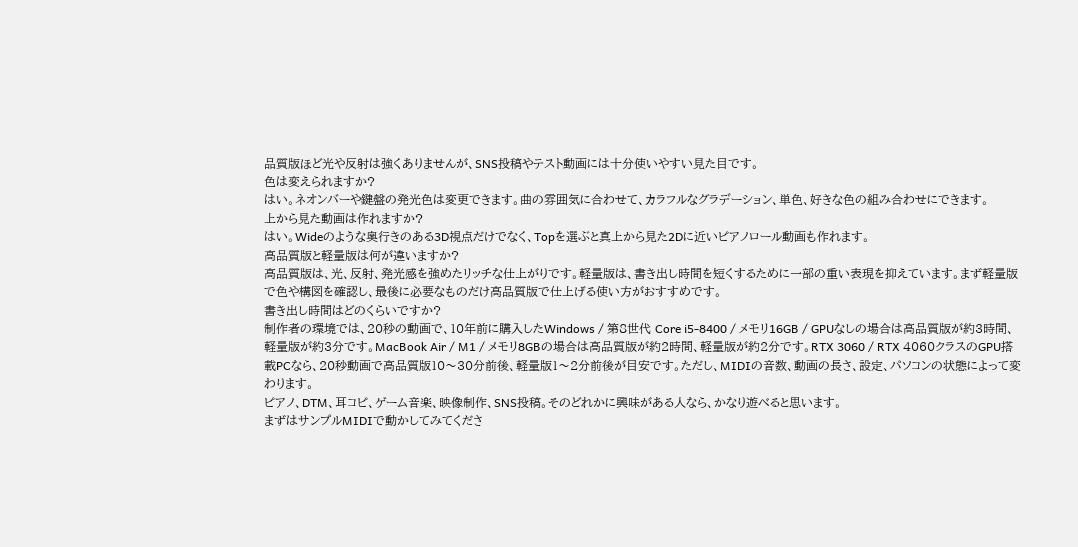品質版ほど光や反射は強くありませんが、SNS投稿やテスト動画には十分使いやすい見た目です。
色は変えられますか?
はい。ネオンバーや鍵盤の発光色は変更できます。曲の雰囲気に合わせて、カラフルなグラデーション、単色、好きな色の組み合わせにできます。
上から見た動画は作れますか?
はい。Wideのような奥行きのある3D視点だけでなく、Topを選ぶと真上から見た2Dに近いピアノロール動画も作れます。
高品質版と軽量版は何が違いますか?
高品質版は、光、反射、発光感を強めたリッチな仕上がりです。軽量版は、書き出し時間を短くするために一部の重い表現を抑えています。まず軽量版で色や構図を確認し、最後に必要なものだけ高品質版で仕上げる使い方がおすすめです。
書き出し時間はどのくらいですか?
制作者の環境では、20秒の動画で、10年前に購入したWindows / 第8世代 Core i5-8400 / メモリ16GB / GPUなしの場合は高品質版が約3時間、軽量版が約3分です。MacBook Air / M1 / メモリ8GBの場合は高品質版が約2時間、軽量版が約2分です。RTX 3060 / RTX 4060クラスのGPU搭載PCなら、20秒動画で高品質版10〜30分前後、軽量版1〜2分前後が目安です。ただし、MIDIの音数、動画の長さ、設定、パソコンの状態によって変わります。
ピアノ、DTM、耳コピ、ゲーム音楽、映像制作、SNS投稿。そのどれかに興味がある人なら、かなり遊べると思います。
まずはサンプルMIDIで動かしてみてくださ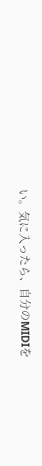い。気に入ったら、自分のMIDIを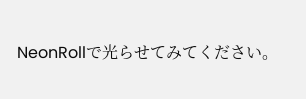NeonRollで光らせてみてください。